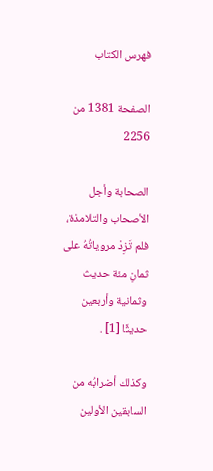فهرس الكتاب

الصفحة 1381 من 2256

الصحابة وأجل الأصحاب والتلامذة، فلم تَزِدْ مروياتُهُ على ثمانِ مئة حديث وثمانية وأربعين حديثًا [1] .

وكذلك أضرابُه من السابقين الأولين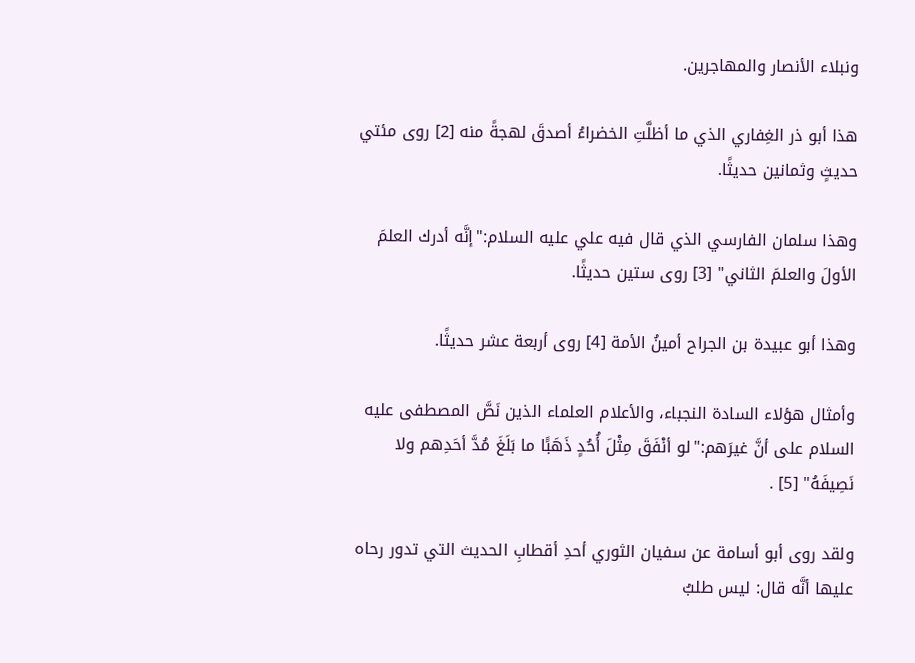ونبلاء الأنصار والمهاجرين.

هذا أبو ذر الغِفاري الذي ما أظلَّتِ الخضراءُ أصدقَ لهجةً منه [2] روى مئتي حديثٍ وثمانين حديثًا.

وهذا سلمان الفارسي الذي قال فيه علي عليه السلام:"إنَّه أدرك العلمَ الأولَ والعلمَ الثاني" [3] روى ستين حديثًا.

وهذا أبو عبيدة بن الجراح أمينُ الأمة [4] روى أربعة عشر حديثًا.

وأمثال هؤلاء السادة النجباء، والأعلام العلماء الذين نَصَّ المصطفى عليه السلام على أنَّ غيرَهم:"لو أنْفَقَ مِثْلَ أُحُدٍ ذَهَبًَا ما بَلَغَ مُدَّ أحَدِهم ولا نَصِيفَهُ" [5] .

ولقد روى أبو أسامة عن سفيان الثوري أحدِ أقطابِ الحديث التي تدور رحاه عليها أنَّه قال: ليس طلبُ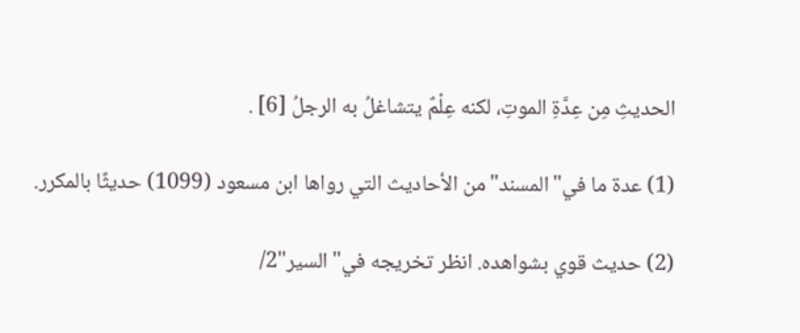الحديثِ مِن عِدَّةِ الموتِ، لكنه عِلْمٌ يتشاغلُ به الرجلُ [6] .

(1) عدة ما في"المسند"من الأحاديث التي رواها ابن مسعود (1099) حديثًا بالمكرر.

(2) حديث قوي بشواهده. انظر تخريجه في"السير"2/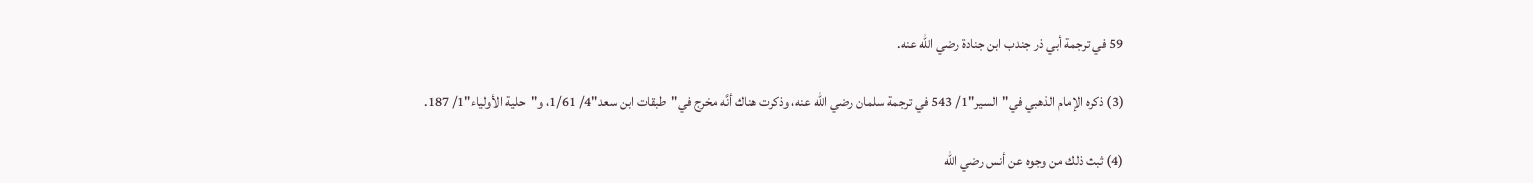59 في ترجمة أبي ذر جندب ابن جنادة رضي الله عنه.

(3) ذكره الإمام الذهبي في"السير"1/ 543 في ترجمة سلمان رضي الله عنه، وذكرت هناك أنَّه مخرج في"طبقات ابن سعد"4/ 1/61، و"حلية الأولياء"1/ 187.

(4) ثبث ذلك من وجوه عن أنس رضي الله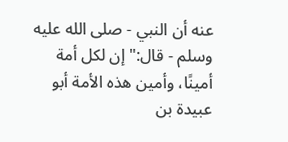عنه أن النبي - صلى الله عليه وسلم - قال:"إن لكل أمة أمينًا، وأمين هذه الأمة أبو عبيدة بن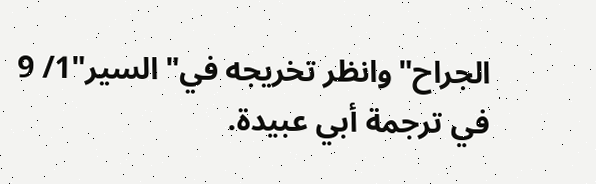الجراح"وانظر تخريجه في"السير"1/ 9 في ترجمة أبي عبيدة.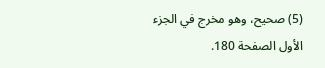(5) صحيح، وهو مخرج في الجزء الأول الصفحة 180.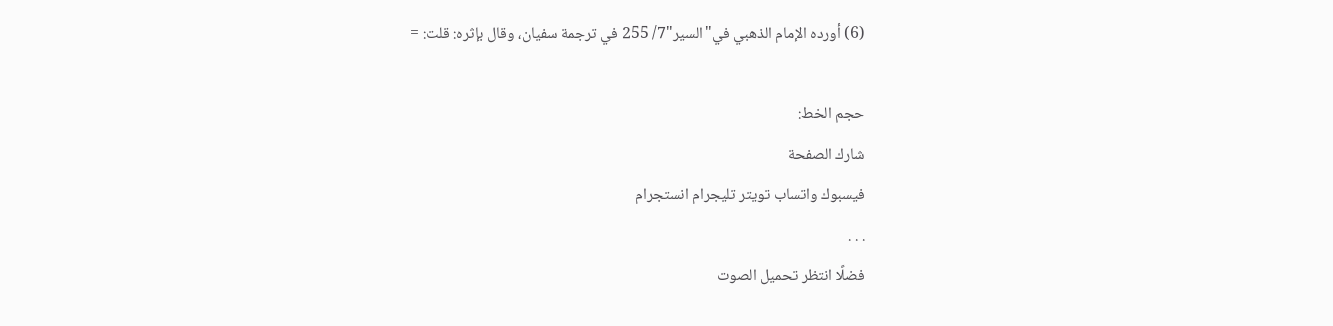(6) أورده الإمام الذهبي في"السير"7/ 255 في ترجمة سفيان، وقال بإثره: قلت: =

حجم الخط:
شارك الصفحة
فيسبوك واتساب تويتر تليجرام انستجرام
. . .
فضلًا انتظر تحميل الصوت